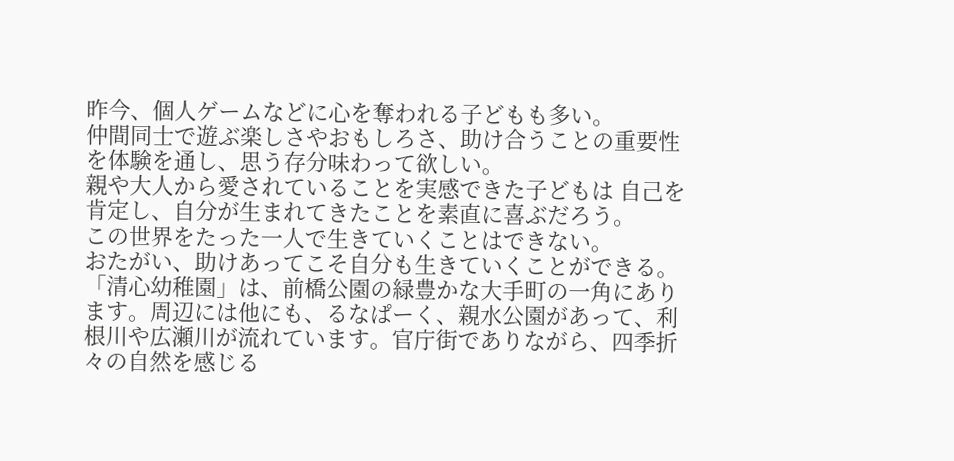昨今、個人ゲームなどに心を奪われる子どもも多い。
仲間同士で遊ぶ楽しさやおもしろさ、助け合うことの重要性を体験を通し、思う存分味わって欲しい。
親や大人から愛されていることを実感できた子どもは 自己を肯定し、自分が生まれてきたことを素直に喜ぶだろう。
この世界をたった一人で生きていくことはできない。
おたがい、助けあってこそ自分も生きていくことができる。
「清心幼稚園」は、前橋公園の緑豊かな大手町の一角にあります。周辺には他にも、るなぱーく、親水公園があって、利根川や広瀬川が流れています。官庁街でありながら、四季折々の自然を感じる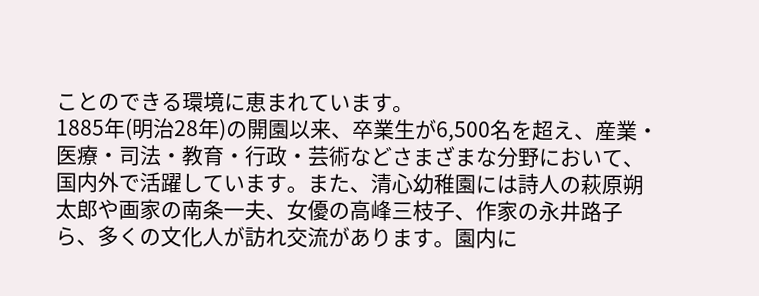ことのできる環境に恵まれています。
1885年(明治28年)の開園以来、卒業生が6,500名を超え、産業・医療・司法・教育・行政・芸術などさまざまな分野において、国内外で活躍しています。また、清心幼稚園には詩人の萩原朔太郎や画家の南条一夫、女優の高峰三枝子、作家の永井路子ら、多くの文化人が訪れ交流があります。園内に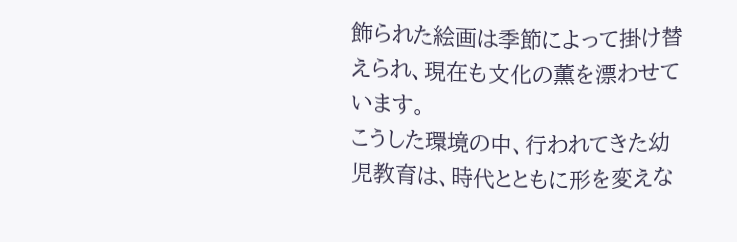飾られた絵画は季節によって掛け替えられ、現在も文化の薫を漂わせています。
こうした環境の中、行われてきた幼児教育は、時代とともに形を変えな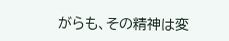がらも、その精神は変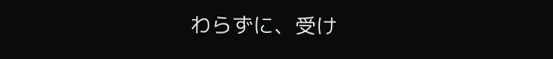わらずに、受け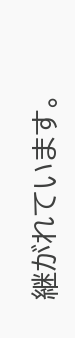継がれています。